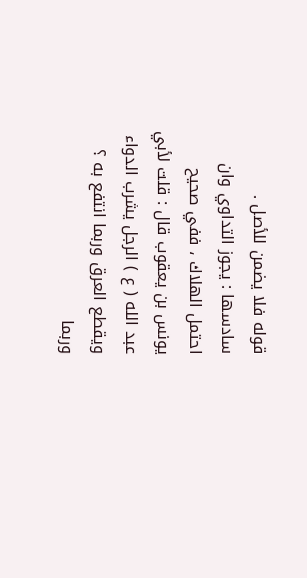قوله فلا يضمن للأصل .
سادسها : يجوز التداوي وان احتمل الهلاك ، ففي صحيح يونس بن يعقوب قال : قلت لأبي عبد الله ( ع ) الرجل يشرب الدواء ويقطع العرق وربما انتفع به ؟ وربما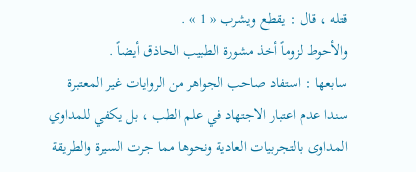قتله ، قال : يقطع ويشرب « 1 » .
والأحوط لزوماً أخذ مشورة الطبيب الحاذق أيضاً .
سابعها : استفاد صاحب الجواهر من الروايات غير المعتبرة سندا عدم اعتبار الاجتهاد في علم الطب ، بل يكفي للمداوي المداوى بالتجربيات العادية ونحوها مما جرت السيرة والطريقة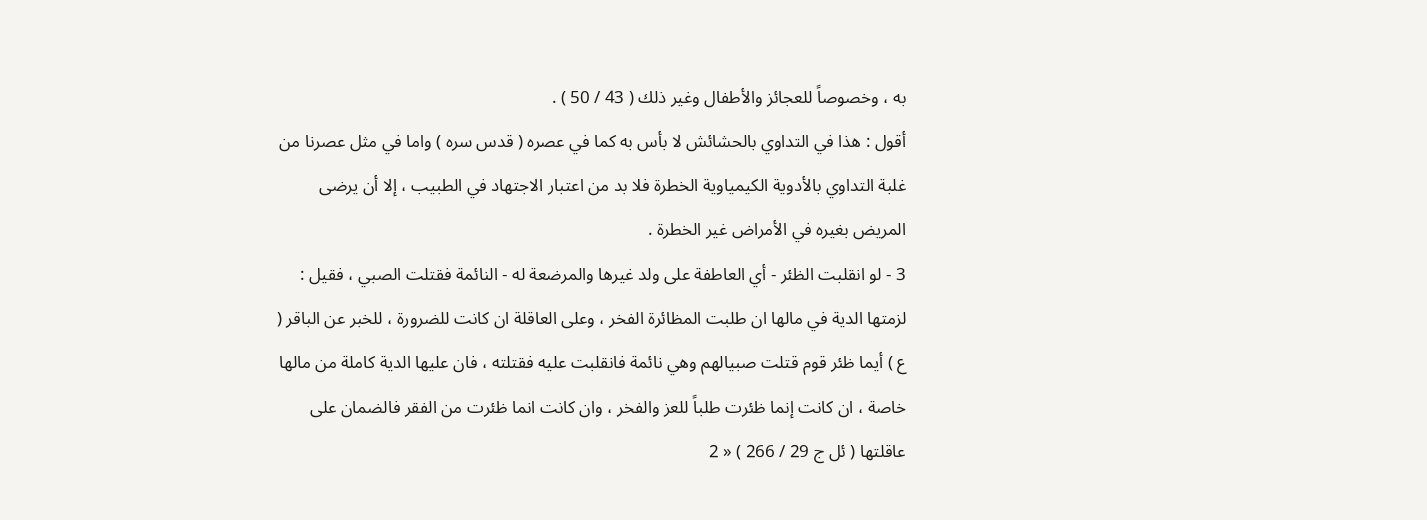به ، وخصوصاً للعجائز والأطفال وغير ذلك ( 43 / 50 ) .
أقول : هذا في التداوي بالحشائش لا بأس به كما في عصره ( قدس سره ) واما في مثل عصرنا من غلبة التداوي بالأدوية الكيمياوية الخطرة فلا بد من اعتبار الاجتهاد في الطبيب ، إلا أن يرضى المريض بغيره في الأمراض غير الخطرة .
3 - لو انقلبت الظئر - أي العاطفة على ولد غيرها والمرضعة له - النائمة فقتلت الصبي ، فقيل : لزمتها الدية في مالها ان طلبت المظائرة الفخر ، وعلى العاقلة ان كانت للضرورة ، للخبر عن الباقر ( ع ) أيما ظئر قوم قتلت صبيالهم وهي نائمة فانقلبت عليه فقتلته ، فان عليها الدية كاملة من مالها خاصة ، ان كانت إنما ظئرت طلباً للعز والفخر ، وان كانت انما ظئرت من الفقر فالضمان على عاقلتها ( ئل ج 29 / 266 ) « 2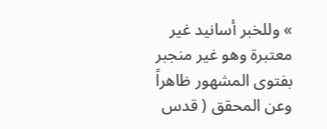» وللخبر أسانيد غير معتبرة وهو غير منجبر بفتوى المشهور ظاهراً وعن المحقق ( قدس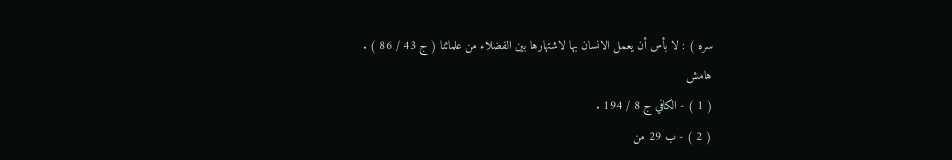سره ) : لا بأس أن يعمل الانسان بها لاشتهارها بين الفضلاء من علمائنا ( ج 43 / 86 ) .
هامش
( 1 ) - الكافي ج 8 / 194 .
( 2 ) - ب 29 من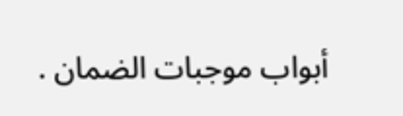أبواب موجبات الضمان .